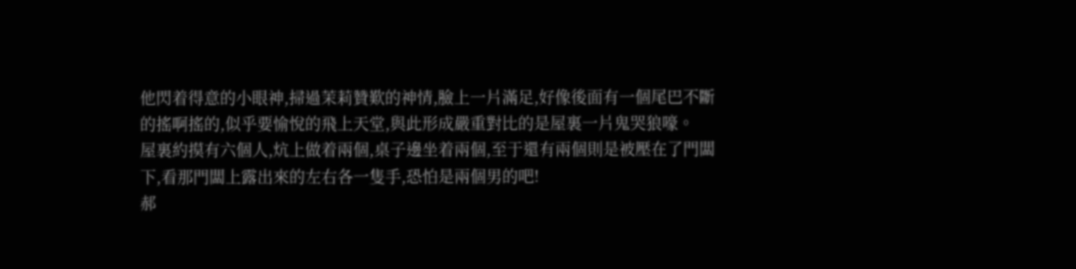他閃着得意的小眼神,掃過茉莉贊歎的神情,臉上一片滿足,好像後面有一個尾巴不斷的搖啊搖的,似乎要愉悅的飛上天堂,與此形成嚴重對比的是屋裏一片鬼哭狼嚎。
屋裏約摸有六個人,炕上做着兩個,桌子邊坐着兩個,至于還有兩個則是被壓在了門闆下,看那門闆上露出來的左右各一隻手,恐怕是兩個男的吧!
郝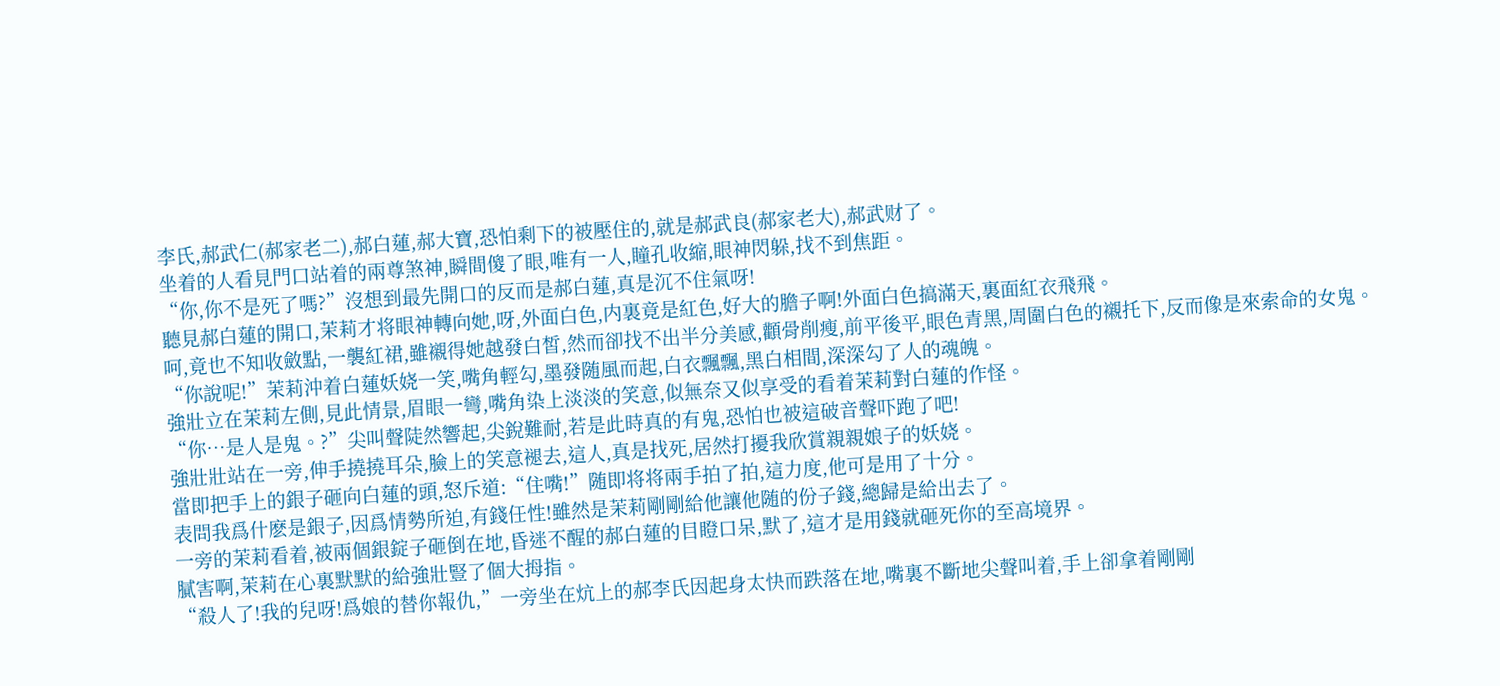李氏,郝武仁(郝家老二),郝白蓮,郝大寶,恐怕剩下的被壓住的,就是郝武良(郝家老大),郝武财了。
坐着的人看見門口站着的兩尊煞神,瞬間傻了眼,唯有一人,瞳孔收縮,眼神閃躲,找不到焦距。
“你,你不是死了嗎?”沒想到最先開口的反而是郝白蓮,真是沉不住氣呀!
聽見郝白蓮的開口,茉莉才将眼神轉向她,呀,外面白色,内裏竟是紅色,好大的膽子啊!外面白色搞滿天,裏面紅衣飛飛。
呵,竟也不知收斂點,一襲紅裙,雖襯得她越發白皙,然而卻找不出半分美感,顴骨削瘦,前平後平,眼色青黑,周圍白色的襯托下,反而像是來索命的女鬼。
“你說呢!”茉莉沖着白蓮妖娆一笑,嘴角輕勾,墨發随風而起,白衣飄飄,黑白相間,深深勾了人的魂魄。
強壯立在茉莉左側,見此情景,眉眼一彎,嘴角染上淡淡的笑意,似無奈又似享受的看着茉莉對白蓮的作怪。
“你…是人是鬼。?”尖叫聲陡然響起,尖銳難耐,若是此時真的有鬼,恐怕也被這破音聲吓跑了吧!
強壯壯站在一旁,伸手撓撓耳朵,臉上的笑意褪去,這人,真是找死,居然打擾我欣賞親親娘子的妖娆。
當即把手上的銀子砸向白蓮的頭,怒斥道:“住嘴!”随即将将兩手拍了拍,這力度,他可是用了十分。
表問我爲什麽是銀子,因爲情勢所迫,有錢任性!雖然是茉莉剛剛給他讓他随的份子錢,總歸是給出去了。
一旁的茉莉看着,被兩個銀錠子砸倒在地,昏迷不醒的郝白蓮的目瞪口呆,默了,這才是用錢就砸死你的至高境界。
膩害啊,茉莉在心裏默默的給強壯豎了個大拇指。
“殺人了!我的兒呀!爲娘的替你報仇,”一旁坐在炕上的郝李氏因起身太快而跌落在地,嘴裏不斷地尖聲叫着,手上卻拿着剛剛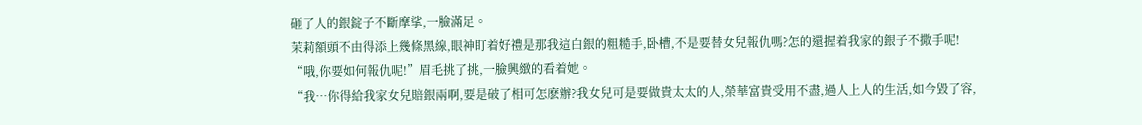砸了人的銀錠子不斷摩挲,一臉滿足。
茉莉額頭不由得添上幾條黑線,眼神盯着好禮是那我這白銀的粗糙手,卧槽,不是要替女兒報仇嗎?怎的還握着我家的銀子不撒手呢!
“哦,你要如何報仇呢!”眉毛挑了挑,一臉興緻的看着她。
“我…你得給我家女兒賠銀兩啊,要是破了相可怎麽辦?我女兒可是要做貴太太的人,榮華富貴受用不盡,過人上人的生活,如今毀了容,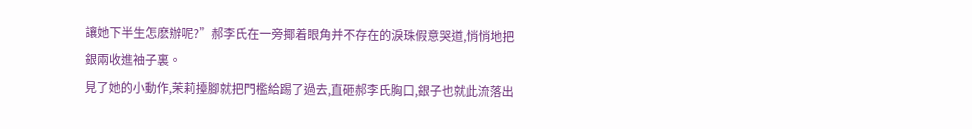讓她下半生怎麽辦呢?”郝李氏在一旁揶着眼角并不存在的淚珠假意哭道,悄悄地把銀兩收進袖子裏。
見了她的小動作,茉莉擡腳就把門檻給踢了過去,直砸郝李氏胸口,銀子也就此流落出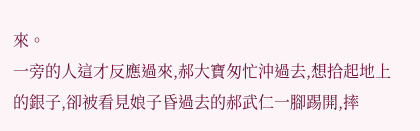來。
一旁的人這才反應過來,郝大寶匆忙沖過去,想拾起地上的銀子,卻被看見娘子昏過去的郝武仁一腳踢開,摔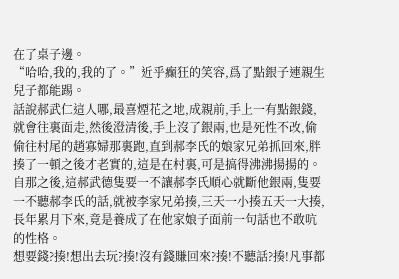在了桌子邊。
“哈哈,我的,我的了。”近乎癫狂的笑容,爲了點銀子連親生兒子都能踢。
話說郝武仁這人哪,最喜煙花之地,成親前,手上一有點銀錢,就會往裏面走,然後澄清後,手上沒了銀兩,也是死性不改,偷偷往村尾的趙寡婦那裏跑,直到郝李氏的娘家兄弟抓回來,胖揍了一頓之後才老實的,這是在村裏,可是搞得沸沸揚揚的。
自那之後,這郝武德隻要一不讓郝李氏順心就斷他銀兩,隻要一不聽郝李氏的話,就被李家兄弟揍,三天一小揍五天一大揍,長年累月下來,竟是養成了在他家娘子面前一句話也不敢吭的性格。
想要錢?揍!想出去玩?揍!沒有錢賺回來?揍!不聽話?揍!凡事都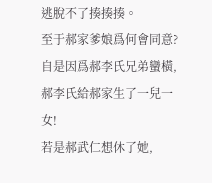逃脫不了揍揍揍。
至于郝家爹娘爲何會同意?自是因爲郝李氏兄弟蠻橫,郝李氏給郝家生了一兒一女!
若是郝武仁想休了她,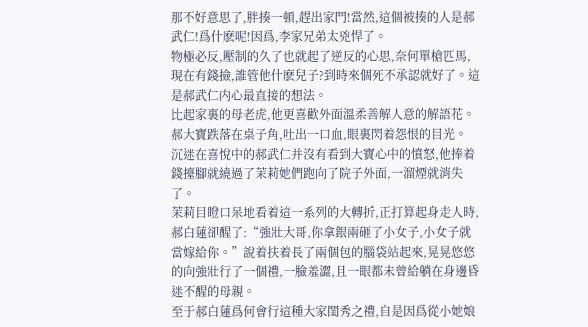那不好意思了,胖揍一頓,趕出家門!當然,這個被揍的人是郝武仁!爲什麽呢!因爲,李家兄弟太兇悍了。
物極必反,壓制的久了也就起了逆反的心思,奈何單槍匹馬,現在有錢撿,誰管他什麽兒子?到時來個死不承認就好了。這是郝武仁内心最直接的想法。
比起家裏的母老虎,他更喜歡外面溫柔善解人意的解語花。
郝大寶跌落在桌子角,吐出一口血,眼裏閃着怨恨的目光。
沉迷在喜悅中的郝武仁并沒有看到大寶心中的憤怒,他捧着錢擡腳就繞過了茉莉她們跑向了院子外面,一溜煙就消失了。
茉莉目瞪口呆地看着這一系列的大轉折,正打算起身走人時,郝白蓮卻醒了:“強壯大哥,你拿銀兩砸了小女子,小女子就當嫁給你。”說着扶着長了兩個包的腦袋站起來,晃晃悠悠的向強壯行了一個禮,一臉羞澀,且一眼都未曾給躺在身邊昏迷不醒的母親。
至于郝白蓮爲何會行這種大家閨秀之禮,自是因爲從小她娘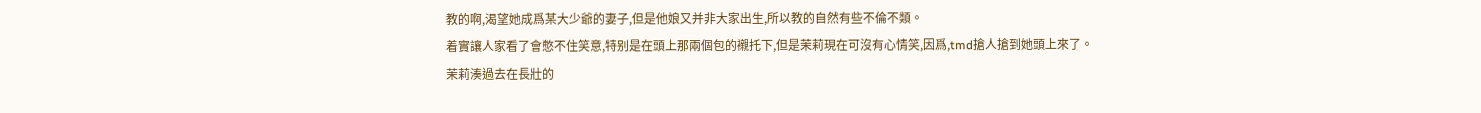教的啊,渴望她成爲某大少爺的妻子,但是他娘又并非大家出生,所以教的自然有些不倫不類。
着實讓人家看了會憋不住笑意,特别是在頭上那兩個包的襯托下,但是茉莉現在可沒有心情笑,因爲,tmd搶人搶到她頭上來了。
茉莉湊過去在長壯的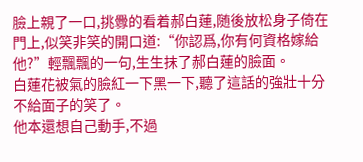臉上親了一口,挑釁的看着郝白蓮,随後放松身子倚在門上,似笑非笑的開口道:“你認爲,你有何資格嫁給他?”輕飄飄的一句,生生抹了郝白蓮的臉面。
白蓮花被氣的臉紅一下黑一下,聽了這話的強壯十分不給面子的笑了。
他本還想自己動手,不過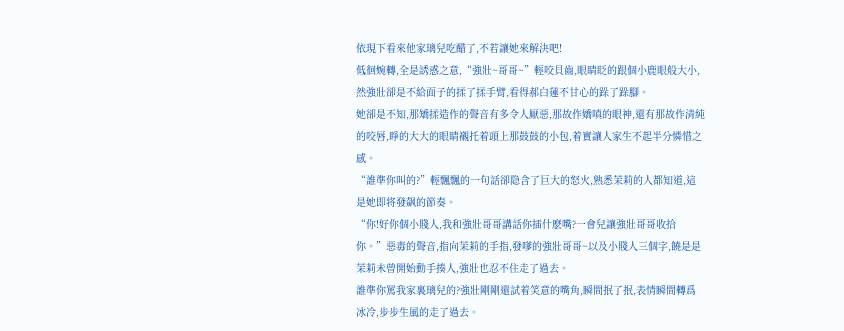依現下看來他家璃兒吃醋了,不若讓她來解決吧!
低徊婉轉,全是誘惑之意,“強壯~哥哥~”輕咬貝齒,眼睛眨的跟個小鹿眼般大小,然強壯卻是不給面子的揉了揉手臂,看得郝白蓮不甘心的跺了跺腳。
她卻是不知,那矯揉造作的聲音有多令人厭惡,那故作嬌嗔的眼神,還有那故作清純的咬唇,睜的大大的眼睛襯托着頭上那鼓鼓的小包,着實讓人家生不起半分憐惜之感。
“誰準你叫的?”輕飄飄的一句話卻隐含了巨大的怒火,熟悉茉莉的人都知道,這是她即将發飙的節奏。
“你!好你個小賤人,我和強壯哥哥講話你插什麽嘴?一會兒讓強壯哥哥收拾你。”惡毒的聲音,指向茉莉的手指,發嗲的強壯哥哥~以及小賤人三個字,饒是是茉莉未曾開始動手揍人,強壯也忍不住走了過去。
誰準你罵我家裏璃兒的?強壯剛剛還試着笑意的嘴角,瞬間抿了抿,表情瞬間轉爲冰冷,步步生風的走了過去。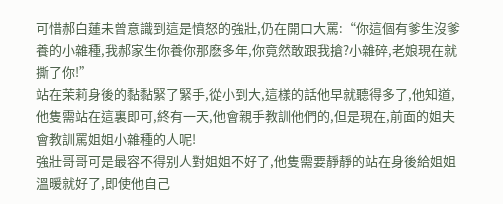可惜郝白蓮未曾意識到這是憤怒的強壯,仍在開口大罵:“你這個有爹生沒爹養的小雜種,我郝家生你養你那麽多年,你竟然敢跟我搶?小雜碎,老娘現在就撕了你!”
站在茉莉身後的黏黏緊了緊手,從小到大,這樣的話他早就聽得多了,他知道,他隻需站在這裏即可,終有一天,他會親手教訓他們的,但是現在,前面的姐夫會教訓罵姐姐小雜種的人呢!
強壯哥哥可是最容不得别人對姐姐不好了,他隻需要靜靜的站在身後給姐姐溫暖就好了,即使他自己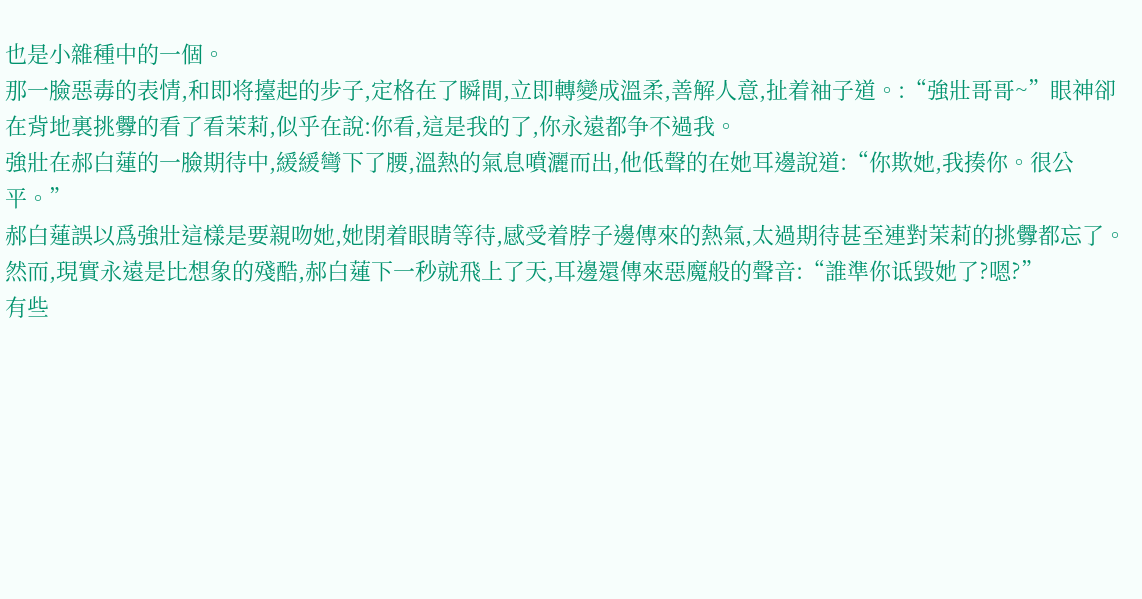也是小雜種中的一個。
那一臉惡毒的表情,和即将擡起的步子,定格在了瞬間,立即轉變成溫柔,善解人意,扯着袖子道。:“強壯哥哥~”眼神卻在背地裏挑釁的看了看茉莉,似乎在說:你看,這是我的了,你永遠都争不過我。
強壯在郝白蓮的一臉期待中,緩緩彎下了腰,溫熱的氣息噴灑而出,他低聲的在她耳邊說道:“你欺她,我揍你。很公平。”
郝白蓮誤以爲強壯這樣是要親吻她,她閉着眼睛等待,感受着脖子邊傳來的熱氣,太過期待甚至連對茉莉的挑釁都忘了。
然而,現實永遠是比想象的殘酷,郝白蓮下一秒就飛上了天,耳邊還傳來惡魔般的聲音:“誰準你诋毀她了?嗯?”
有些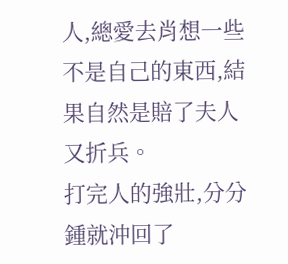人,總愛去肖想一些不是自己的東西,結果自然是賠了夫人又折兵。
打完人的強壯,分分鍾就沖回了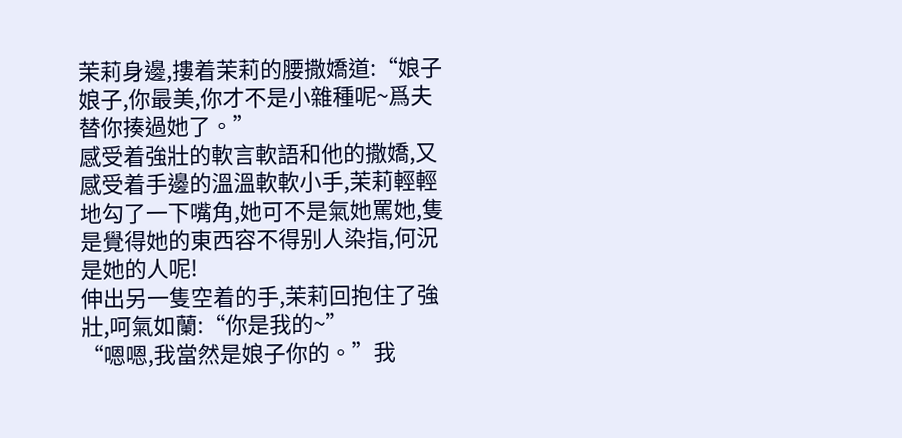茉莉身邊,摟着茉莉的腰撒嬌道:“娘子娘子,你最美,你才不是小雜種呢~爲夫替你揍過她了。”
感受着強壯的軟言軟語和他的撒嬌,又感受着手邊的溫溫軟軟小手,茉莉輕輕地勾了一下嘴角,她可不是氣她罵她,隻是覺得她的東西容不得别人染指,何況是她的人呢!
伸出另一隻空着的手,茉莉回抱住了強壯,呵氣如蘭:“你是我的~”
“嗯嗯,我當然是娘子你的。”我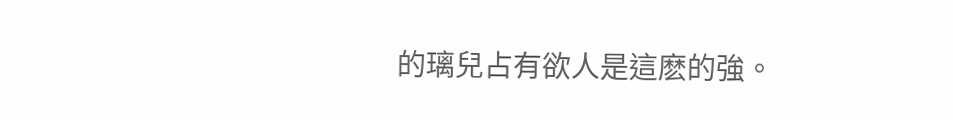的璃兒占有欲人是這麽的強。